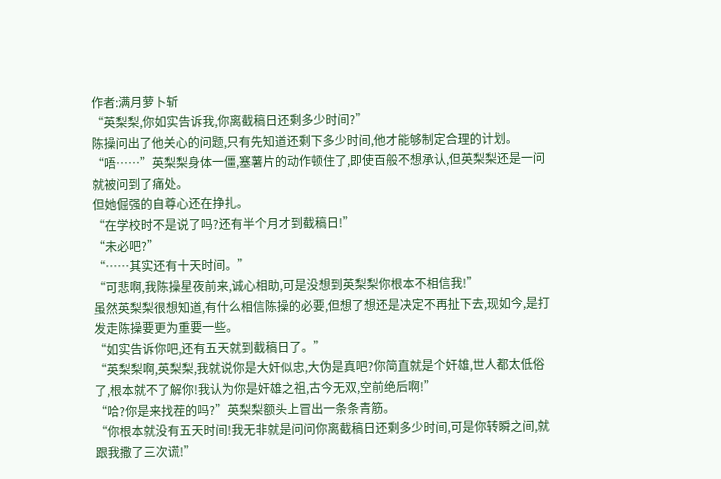作者:满月萝卜斩
“英梨梨,你如实告诉我,你离截稿日还剩多少时间?”
陈操问出了他关心的问题,只有先知道还剩下多少时间,他才能够制定合理的计划。
“唔……”英梨梨身体一僵,塞薯片的动作顿住了,即使百般不想承认,但英梨梨还是一问就被问到了痛处。
但她倔强的自尊心还在挣扎。
“在学校时不是说了吗?还有半个月才到截稿日!”
“未必吧?”
“……其实还有十天时间。”
“可悲啊,我陈操星夜前来,诚心相助,可是没想到英梨梨你根本不相信我!”
虽然英梨梨很想知道,有什么相信陈操的必要,但想了想还是决定不再扯下去,现如今,是打发走陈操要更为重要一些。
“如实告诉你吧,还有五天就到截稿日了。”
“英梨梨啊,英梨梨,我就说你是大奸似忠,大伪是真吧?你简直就是个奸雄,世人都太低俗了,根本就不了解你!我认为你是奸雄之祖,古今无双,空前绝后啊!”
“哈?你是来找茬的吗?”英梨梨额头上冒出一条条青筋。
“你根本就没有五天时间!我无非就是问问你离截稿日还剩多少时间,可是你转瞬之间,就跟我撒了三次谎!”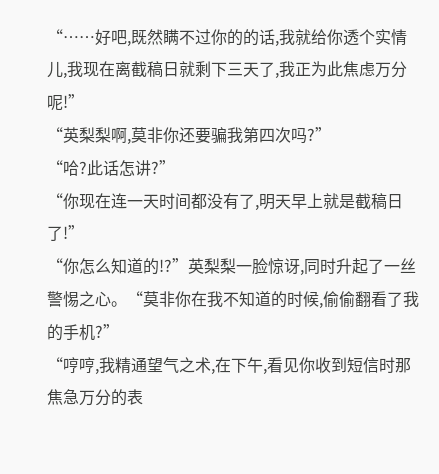“……好吧,既然瞒不过你的的话,我就给你透个实情儿,我现在离截稿日就剩下三天了,我正为此焦虑万分呢!”
“英梨梨啊,莫非你还要骗我第四次吗?”
“哈?此话怎讲?”
“你现在连一天时间都没有了,明天早上就是截稿日了!”
“你怎么知道的!?”英梨梨一脸惊讶,同时升起了一丝警惕之心。“莫非你在我不知道的时候,偷偷翻看了我的手机?”
“哼哼,我精通望气之术,在下午,看见你收到短信时那焦急万分的表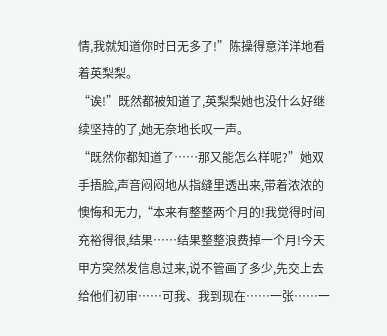情,我就知道你时日无多了!”陈操得意洋洋地看着英梨梨。
“诶!”既然都被知道了,英梨梨她也没什么好继续坚持的了,她无奈地长叹一声。
“既然你都知道了……那又能怎么样呢?”她双手捂脸,声音闷闷地从指缝里透出来,带着浓浓的懊悔和无力,“本来有整整两个月的!我觉得时间充裕得很,结果……结果整整浪费掉一个月!今天甲方突然发信息过来,说不管画了多少,先交上去给他们初审……可我、我到现在……一张……一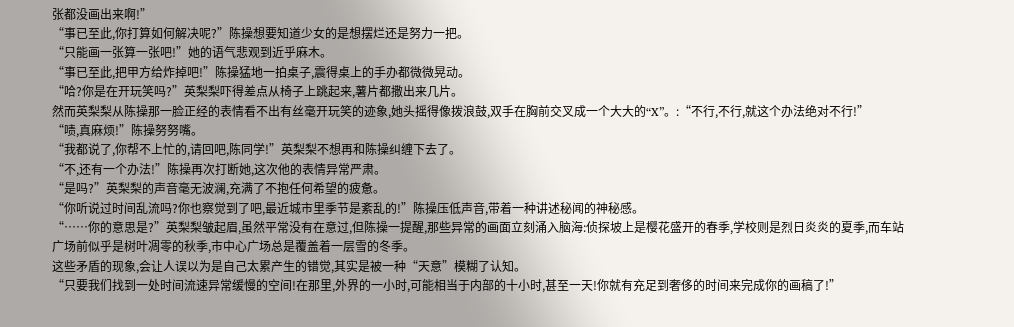张都没画出来啊!”
“事已至此,你打算如何解决呢?”陈操想要知道少女的是想摆烂还是努力一把。
“只能画一张算一张吧!”她的语气悲观到近乎麻木。
“事已至此,把甲方给炸掉吧!”陈操猛地一拍桌子,震得桌上的手办都微微晃动。
“哈?你是在开玩笑吗?”英梨梨吓得差点从椅子上跳起来,薯片都撒出来几片。
然而英梨梨从陈操那一脸正经的表情看不出有丝毫开玩笑的迹象,她头摇得像拨浪鼓,双手在胸前交叉成一个大大的“X”。:“不行,不行,就这个办法绝对不行!”
“啧,真麻烦!”陈操努努嘴。
“我都说了,你帮不上忙的,请回吧,陈同学!”英梨梨不想再和陈操纠缠下去了。
“不,还有一个办法!”陈操再次打断她,这次他的表情异常严肃。
“是吗?”英梨梨的声音毫无波澜,充满了不抱任何希望的疲惫。
“你听说过时间乱流吗?你也察觉到了吧,最近城市里季节是紊乱的!”陈操压低声音,带着一种讲述秘闻的神秘感。
“……你的意思是?”英梨梨皱起眉,虽然平常没有在意过,但陈操一提醒,那些异常的画面立刻涌入脑海:侦探坡上是樱花盛开的春季,学校则是烈日炎炎的夏季,而车站广场前似乎是树叶凋零的秋季,市中心广场总是覆盖着一层雪的冬季。
这些矛盾的现象,会让人误以为是自己太累产生的错觉,其实是被一种“天意”模糊了认知。
“只要我们找到一处时间流速异常缓慢的空间!在那里,外界的一小时,可能相当于内部的十小时,甚至一天!你就有充足到奢侈的时间来完成你的画稿了!”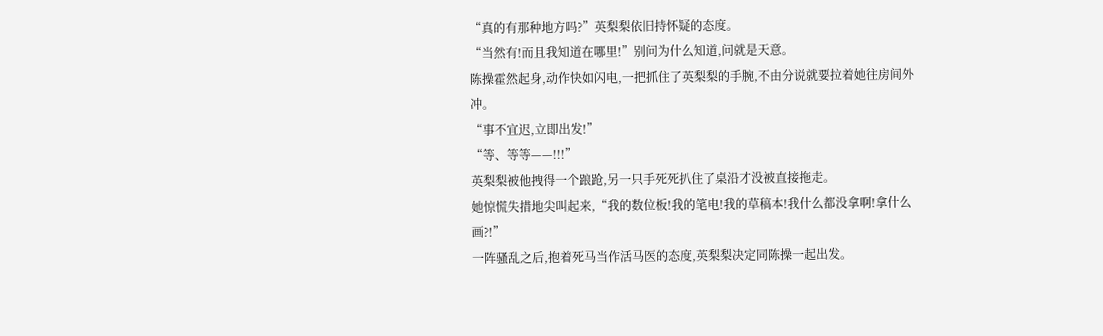“真的有那种地方吗?”英梨梨依旧持怀疑的态度。
“当然有!而且我知道在哪里!”别问为什么知道,问就是天意。
陈操霍然起身,动作快如闪电,一把抓住了英梨梨的手腕,不由分说就要拉着她往房间外冲。
“事不宜迟,立即出发!”
“等、等等——!!!”
英梨梨被他拽得一个踉跄,另一只手死死扒住了桌沿才没被直接拖走。
她惊慌失措地尖叫起来,“我的数位板!我的笔电!我的草稿本!我什么都没拿啊!拿什么画?!”
一阵骚乱之后,抱着死马当作活马医的态度,英梨梨决定同陈操一起出发。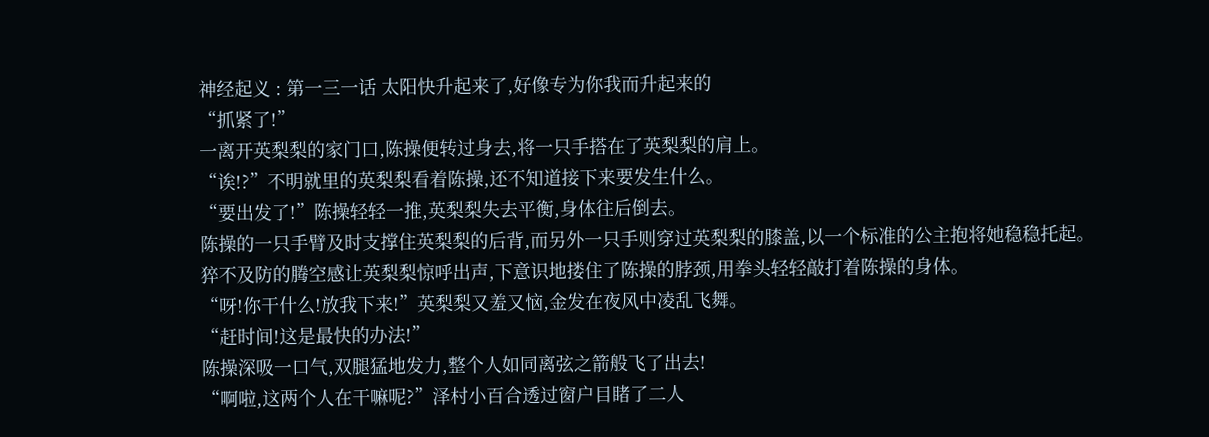神经起义 : 第一三一话 太阳快升起来了,好像专为你我而升起来的
“抓紧了!”
一离开英梨梨的家门口,陈操便转过身去,将一只手搭在了英梨梨的肩上。
“诶!?”不明就里的英梨梨看着陈操,还不知道接下来要发生什么。
“要出发了!”陈操轻轻一推,英梨梨失去平衡,身体往后倒去。
陈操的一只手臂及时支撑住英梨梨的后背,而另外一只手则穿过英梨梨的膝盖,以一个标准的公主抱将她稳稳托起。
猝不及防的腾空感让英梨梨惊呼出声,下意识地搂住了陈操的脖颈,用拳头轻轻敲打着陈操的身体。
“呀!你干什么!放我下来!”英梨梨又羞又恼,金发在夜风中凌乱飞舞。
“赶时间!这是最快的办法!”
陈操深吸一口气,双腿猛地发力,整个人如同离弦之箭般飞了出去!
“啊啦,这两个人在干嘛呢?”泽村小百合透过窗户目睹了二人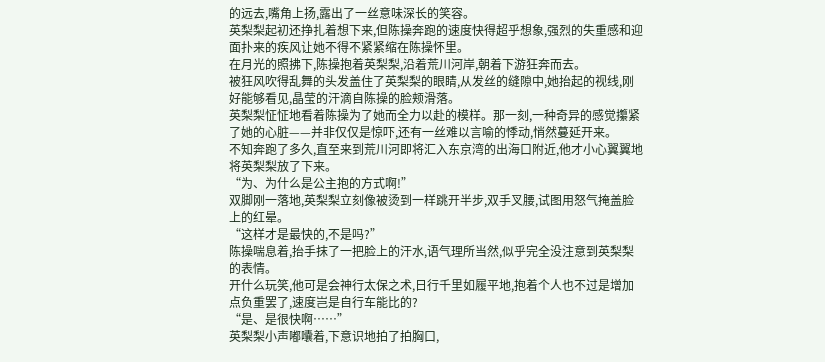的远去,嘴角上扬,露出了一丝意味深长的笑容。
英梨梨起初还挣扎着想下来,但陈操奔跑的速度快得超乎想象,强烈的失重感和迎面扑来的疾风让她不得不紧紧缩在陈操怀里。
在月光的照拂下,陈操抱着英梨梨,沿着荒川河岸,朝着下游狂奔而去。
被狂风吹得乱舞的头发盖住了英梨梨的眼睛,从发丝的缝隙中,她抬起的视线,刚好能够看见,晶莹的汗滴自陈操的脸颊滑落。
英梨梨怔怔地看着陈操为了她而全力以赴的模样。那一刻,一种奇异的感觉攥紧了她的心脏——并非仅仅是惊吓,还有一丝难以言喻的悸动,悄然蔓延开来。
不知奔跑了多久,直至来到荒川河即将汇入东京湾的出海口附近,他才小心翼翼地将英梨梨放了下来。
“为、为什么是公主抱的方式啊!”
双脚刚一落地,英梨梨立刻像被烫到一样跳开半步,双手叉腰,试图用怒气掩盖脸上的红晕。
“这样才是最快的,不是吗?”
陈操喘息着,抬手抹了一把脸上的汗水,语气理所当然,似乎完全没注意到英梨梨的表情。
开什么玩笑,他可是会神行太保之术,日行千里如履平地,抱着个人也不过是增加点负重罢了,速度岂是自行车能比的?
“是、是很快啊……”
英梨梨小声嘟囔着,下意识地拍了拍胸口,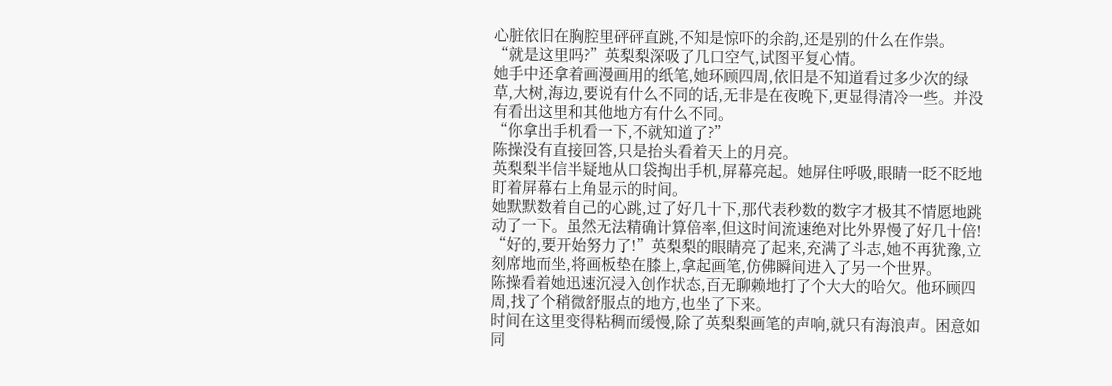心脏依旧在胸腔里砰砰直跳,不知是惊吓的余韵,还是别的什么在作祟。
“就是这里吗?”英梨梨深吸了几口空气,试图平复心情。
她手中还拿着画漫画用的纸笔,她环顾四周,依旧是不知道看过多少次的绿草,大树,海边,要说有什么不同的话,无非是在夜晚下,更显得清冷一些。并没有看出这里和其他地方有什么不同。
“你拿出手机看一下,不就知道了?”
陈操没有直接回答,只是抬头看着天上的月亮。
英梨梨半信半疑地从口袋掏出手机,屏幕亮起。她屏住呼吸,眼睛一眨不眨地盯着屏幕右上角显示的时间。
她默默数着自己的心跳,过了好几十下,那代表秒数的数字才极其不情愿地跳动了一下。虽然无法精确计算倍率,但这时间流速绝对比外界慢了好几十倍!
“好的,要开始努力了!”英梨梨的眼睛亮了起来,充满了斗志,她不再犹豫,立刻席地而坐,将画板垫在膝上,拿起画笔,仿佛瞬间进入了另一个世界。
陈操看着她迅速沉浸入创作状态,百无聊赖地打了个大大的哈欠。他环顾四周,找了个稍微舒服点的地方,也坐了下来。
时间在这里变得粘稠而缓慢,除了英梨梨画笔的声响,就只有海浪声。困意如同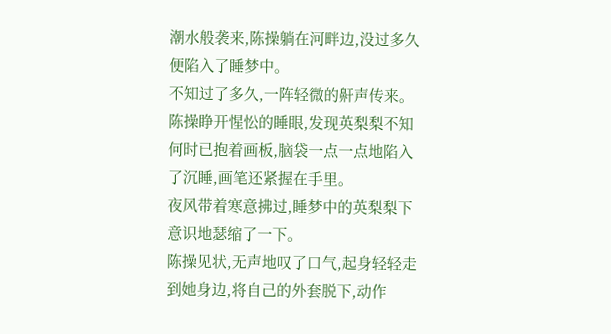潮水般袭来,陈操躺在河畔边,没过多久便陷入了睡梦中。
不知过了多久,一阵轻微的鼾声传来。陈操睁开惺忪的睡眼,发现英梨梨不知何时已抱着画板,脑袋一点一点地陷入了沉睡,画笔还紧握在手里。
夜风带着寒意拂过,睡梦中的英梨梨下意识地瑟缩了一下。
陈操见状,无声地叹了口气,起身轻轻走到她身边,将自己的外套脱下,动作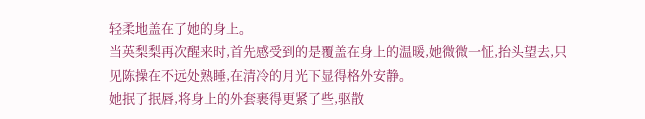轻柔地盖在了她的身上。
当英梨梨再次醒来时,首先感受到的是覆盖在身上的温暖,她微微一怔,抬头望去,只见陈操在不远处熟睡,在清冷的月光下显得格外安静。
她抿了抿唇,将身上的外套裹得更紧了些,驱散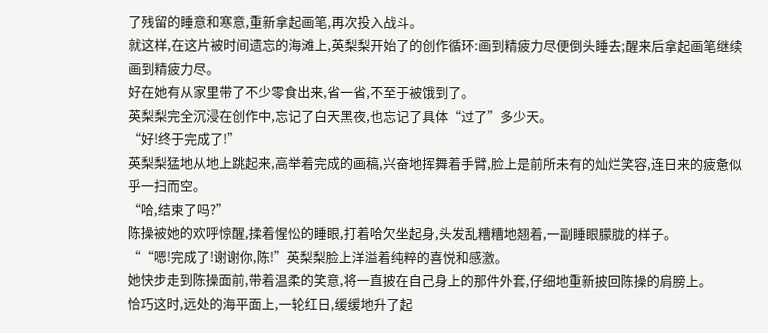了残留的睡意和寒意,重新拿起画笔,再次投入战斗。
就这样,在这片被时间遗忘的海滩上,英梨梨开始了的创作循环:画到精疲力尽便倒头睡去;醒来后拿起画笔继续画到精疲力尽。
好在她有从家里带了不少零食出来,省一省,不至于被饿到了。
英梨梨完全沉浸在创作中,忘记了白天黑夜,也忘记了具体“过了”多少天。
“好!终于完成了!”
英梨梨猛地从地上跳起来,高举着完成的画稿,兴奋地挥舞着手臂,脸上是前所未有的灿烂笑容,连日来的疲惫似乎一扫而空。
“哈,结束了吗?”
陈操被她的欢呼惊醒,揉着惺忪的睡眼,打着哈欠坐起身,头发乱糟糟地翘着,一副睡眼朦胧的样子。
““嗯!完成了!谢谢你,陈!”英梨梨脸上洋溢着纯粹的喜悦和感激。
她快步走到陈操面前,带着温柔的笑意,将一直披在自己身上的那件外套,仔细地重新披回陈操的肩膀上。
恰巧这时,远处的海平面上,一轮红日,缓缓地升了起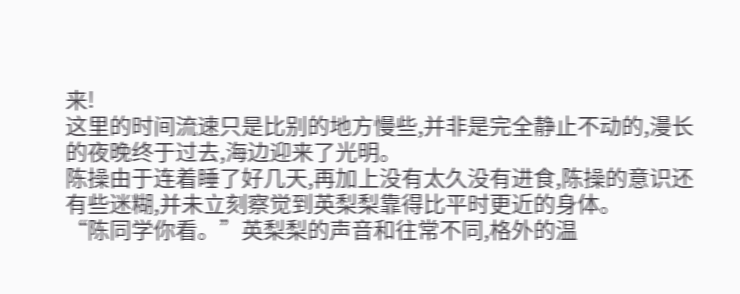来!
这里的时间流速只是比别的地方慢些,并非是完全静止不动的,漫长的夜晚终于过去,海边迎来了光明。
陈操由于连着睡了好几天,再加上没有太久没有进食,陈操的意识还有些迷糊,并未立刻察觉到英梨梨靠得比平时更近的身体。
“陈同学你看。”英梨梨的声音和往常不同,格外的温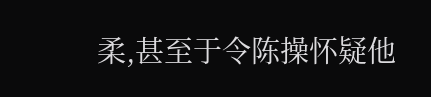柔,甚至于令陈操怀疑他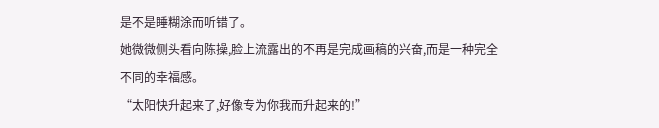是不是睡糊涂而听错了。
她微微侧头看向陈操,脸上流露出的不再是完成画稿的兴奋,而是一种完全不同的幸福感。
“太阳快升起来了,好像专为你我而升起来的!”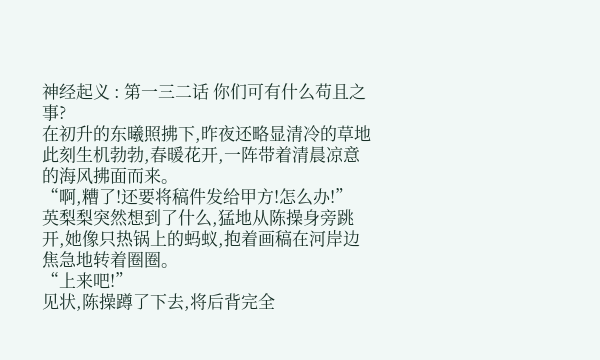神经起义 : 第一三二话 你们可有什么苟且之事?
在初升的东曦照拂下,昨夜还略显清冷的草地此刻生机勃勃,春暖花开,一阵带着清晨凉意的海风拂面而来。
“啊,糟了!还要将稿件发给甲方!怎么办!”
英梨梨突然想到了什么,猛地从陈操身旁跳开,她像只热锅上的蚂蚁,抱着画稿在河岸边焦急地转着圈圈。
“上来吧!”
见状,陈操蹲了下去,将后背完全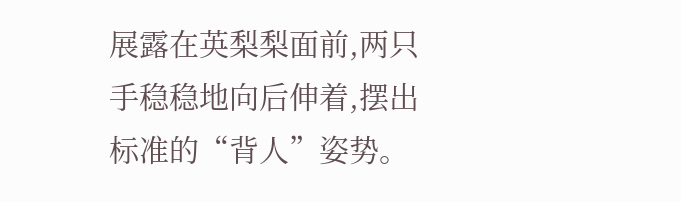展露在英梨梨面前,两只手稳稳地向后伸着,摆出标准的“背人”姿势。